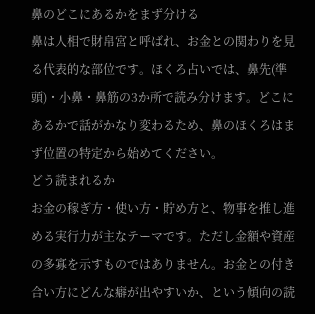鼻のどこにあるかをまず分ける
鼻は人相で財帛宮と呼ばれ、お金との関わりを見る代表的な部位です。ほくろ占いでは、鼻先(準頭)・小鼻・鼻筋の3か所で読み分けます。どこにあるかで話がかなり変わるため、鼻のほくろはまず位置の特定から始めてください。
どう読まれるか
お金の稼ぎ方・使い方・貯め方と、物事を推し進める実行力が主なテーマです。ただし金額や資産の多寡を示すものではありません。お金との付き合い方にどんな癖が出やすいか、という傾向の読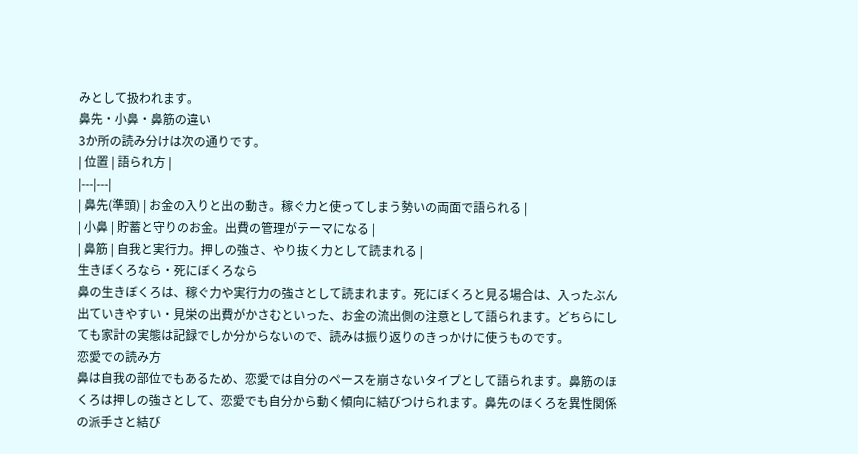みとして扱われます。
鼻先・小鼻・鼻筋の違い
3か所の読み分けは次の通りです。
| 位置 | 語られ方 |
|---|---|
| 鼻先(準頭) | お金の入りと出の動き。稼ぐ力と使ってしまう勢いの両面で語られる |
| 小鼻 | 貯蓄と守りのお金。出費の管理がテーマになる |
| 鼻筋 | 自我と実行力。押しの強さ、やり抜く力として読まれる |
生きぼくろなら・死にぼくろなら
鼻の生きぼくろは、稼ぐ力や実行力の強さとして読まれます。死にぼくろと見る場合は、入ったぶん出ていきやすい・見栄の出費がかさむといった、お金の流出側の注意として語られます。どちらにしても家計の実態は記録でしか分からないので、読みは振り返りのきっかけに使うものです。
恋愛での読み方
鼻は自我の部位でもあるため、恋愛では自分のペースを崩さないタイプとして語られます。鼻筋のほくろは押しの強さとして、恋愛でも自分から動く傾向に結びつけられます。鼻先のほくろを異性関係の派手さと結び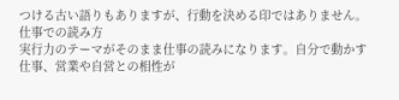つける古い語りもありますが、行動を決める印ではありません。
仕事での読み方
実行力のテーマがそのまま仕事の読みになります。自分で動かす仕事、営業や自営との相性が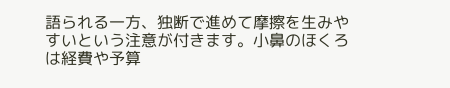語られる一方、独断で進めて摩擦を生みやすいという注意が付きます。小鼻のほくろは経費や予算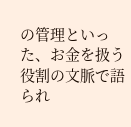の管理といった、お金を扱う役割の文脈で語られ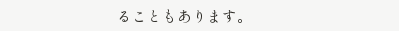ることもあります。